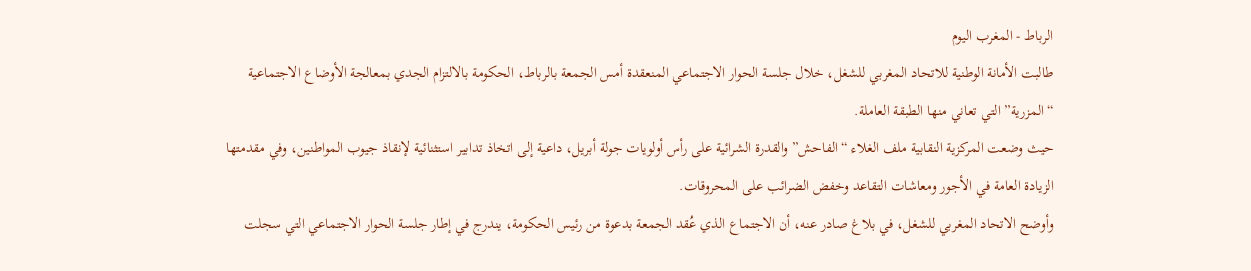الرباط - المغرب اليوم
طالبت الأمانة الوطنية للاتحاد المغربي للشغل، خلال جلسة الحوار الاجتماعي المنعقدة أمس الجمعة بالرباط، الحكومة بالالتزام الجدي بمعالجة الأوضاع الاجتماعية “المزرية” التي تعاني منها الطبقة العاملة.
حيث وضعت المركزية النقابية ملف الغلاء “الفاحش” والقدرة الشرائية على رأس أولويات جولة أبريل، داعية إلى اتخاذ تدابير استثنائية لإنقاذ جيوب المواطنين، وفي مقدمتها الزيادة العامة في الأجور ومعاشات التقاعد وخفض الضرائب على المحروقات.
وأوضح الاتحاد المغربي للشغل، في بلاغ صادر عنه، أن الاجتماع الذي عُقد الجمعة بدعوة من رئيس الحكومة، يندرج في إطار جلسة الحوار الاجتماعي التي سجلت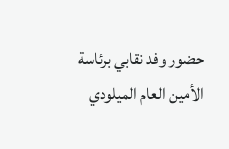حضور وفد نقابي برئاسة الأمين العام الميلودي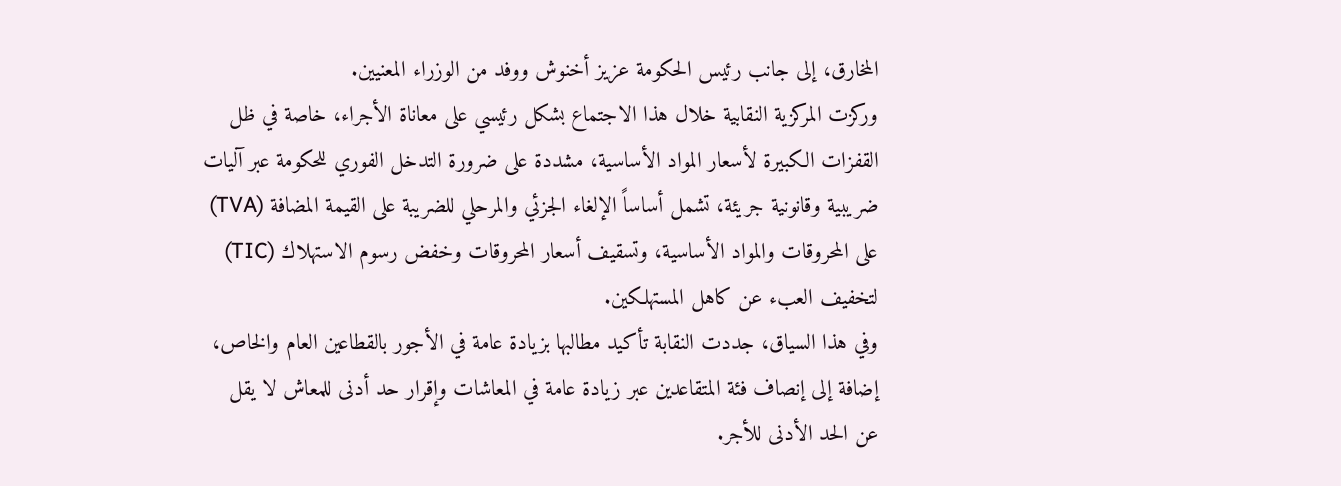المخارق، إلى جانب رئيس الحكومة عزيز أخنوش ووفد من الوزراء المعنيين.
وركزت المركزية النقابية خلال هذا الاجتماع بشكل رئيسي على معاناة الأجراء، خاصة في ظل القفزات الكبيرة لأسعار المواد الأساسية، مشددة على ضرورة التدخل الفوري للحكومة عبر آليات ضريبية وقانونية جريئة، تشمل أساساً الإلغاء الجزئي والمرحلي للضريبة على القيمة المضافة (TVA) على المحروقات والمواد الأساسية، وتسقيف أسعار المحروقات وخفض رسوم الاستهلاك (TIC) لتخفيف العبء عن كاهل المستهلكين.
وفي هذا السياق، جددت النقابة تأكيد مطالبها بزيادة عامة في الأجور بالقطاعين العام والخاص، إضافة إلى إنصاف فئة المتقاعدين عبر زيادة عامة في المعاشات وإقرار حد أدنى للمعاش لا يقل عن الحد الأدنى للأجر.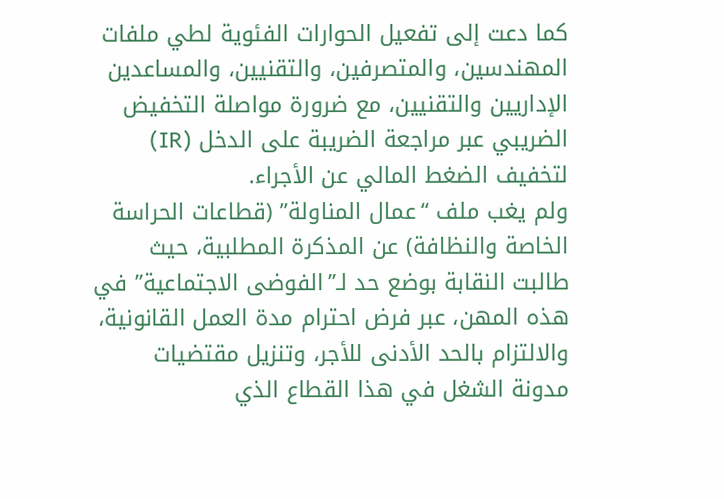كما دعت إلى تفعيل الحوارات الفئوية لطي ملفات المهندسين، والمتصرفين، والتقنيين، والمساعدين الإداريين والتقنيين، مع ضرورة مواصلة التخفيض الضريبي عبر مراجعة الضريبة على الدخل (IR) لتخفيف الضغط المالي عن الأجراء.
ولم يغب ملف “عمال المناولة” (قطاعات الحراسة الخاصة والنظافة) عن المذكرة المطلبية، حيث طالبت النقابة بوضع حد لـ”الفوضى الاجتماعية” في هذه المهن، عبر فرض احترام مدة العمل القانونية، والالتزام بالحد الأدنى للأجر، وتنزيل مقتضيات مدونة الشغل في هذا القطاع الذي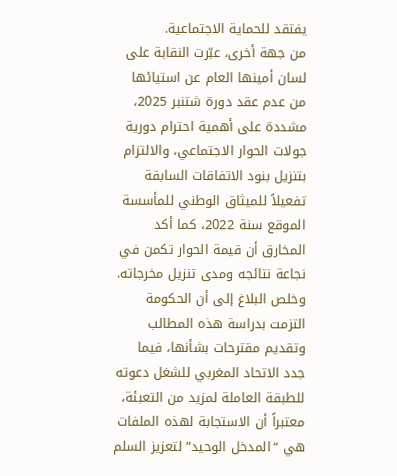يفتقد للحماية الاجتماعية.
من جهة أخرى، عبّرت النقابة على لسان أمينها العام عن استيائها من عدم عقد دورة شتنبر 2025، مشددة على أهمية احترام دورية جولات الحوار الاجتماعي، والالتزام بتنزيل بنود الاتفاقات السابقة تفعيلاً للميثاق الوطني للمأسسة الموقع سنة 2022، كما أكد المخارق أن قيمة الحوار تكمن في نجاعة نتائجه ومدى تنزيل مخرجاته.
وخلص البلاغ إلى أن الحكومة التزمت بدراسة هذه المطالب وتقديم مقترحات بشأنها، فيما جدد الاتحاد المغربي للشغل دعوته للطبقة العاملة لمزيد من التعبئة، معتبراً أن الاستجابة لهذه الملفات هي “المدخل الوحيد” لتعزيز السلم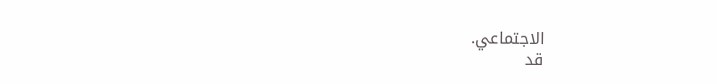الاجتماعي.
قد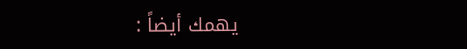يهمك أيضاً :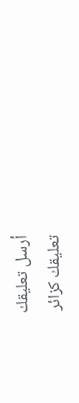أرسل تعليقك
تعليقك كزائر